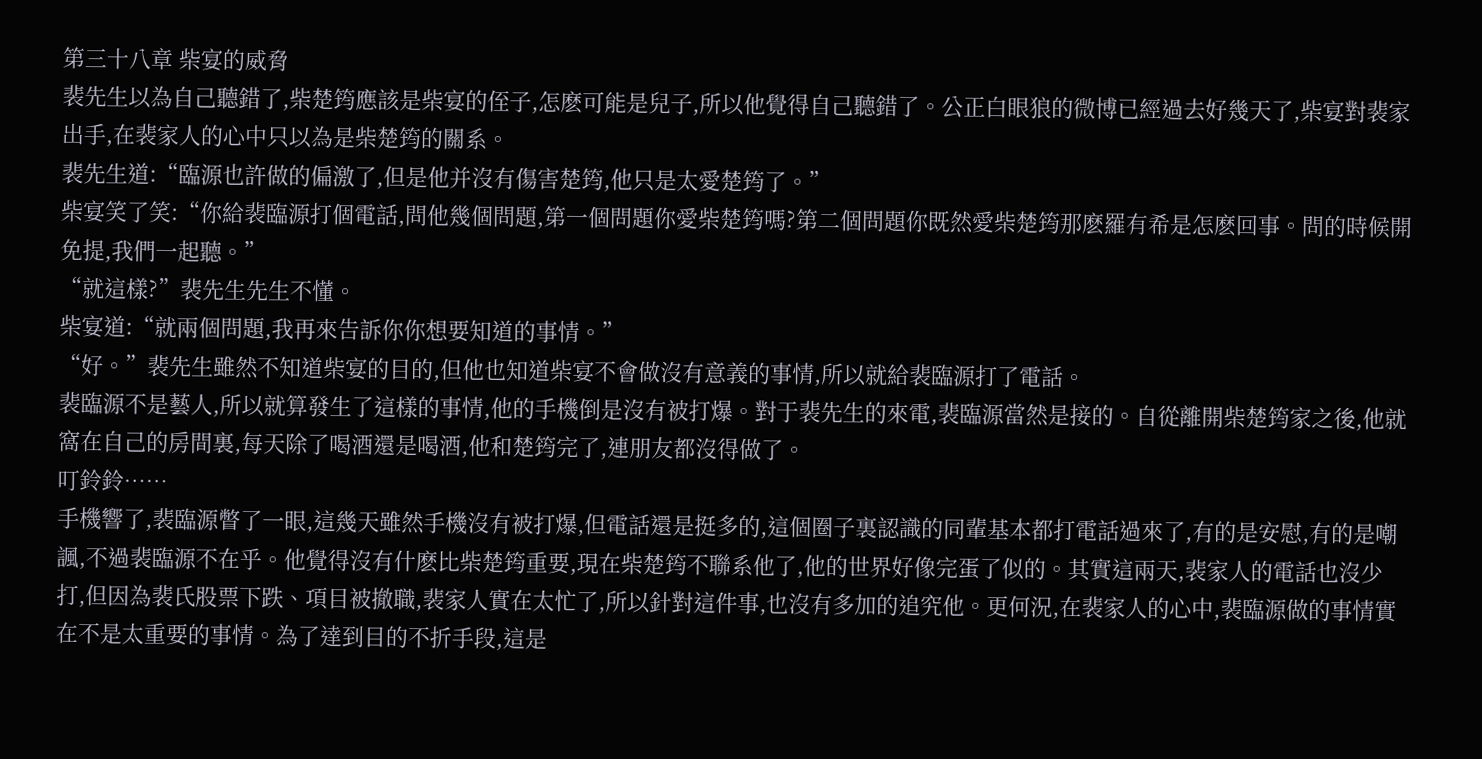第三十八章 柴宴的威脅
裴先生以為自己聽錯了,柴楚筠應該是柴宴的侄子,怎麽可能是兒子,所以他覺得自己聽錯了。公正白眼狼的微博已經過去好幾天了,柴宴對裴家出手,在裴家人的心中只以為是柴楚筠的關系。
裴先生道:“臨源也許做的偏激了,但是他并沒有傷害楚筠,他只是太愛楚筠了。”
柴宴笑了笑:“你給裴臨源打個電話,問他幾個問題,第一個問題你愛柴楚筠嗎?第二個問題你既然愛柴楚筠那麽羅有希是怎麽回事。問的時候開免提,我們一起聽。”
“就這樣?”裴先生先生不懂。
柴宴道:“就兩個問題,我再來告訴你你想要知道的事情。”
“好。”裴先生雖然不知道柴宴的目的,但他也知道柴宴不會做沒有意義的事情,所以就給裴臨源打了電話。
裴臨源不是藝人,所以就算發生了這樣的事情,他的手機倒是沒有被打爆。對于裴先生的來電,裴臨源當然是接的。自從離開柴楚筠家之後,他就窩在自己的房間裏,每天除了喝酒還是喝酒,他和楚筠完了,連朋友都沒得做了。
叮鈴鈴……
手機響了,裴臨源瞥了一眼,這幾天雖然手機沒有被打爆,但電話還是挺多的,這個圈子裏認識的同輩基本都打電話過來了,有的是安慰,有的是嘲諷,不過裴臨源不在乎。他覺得沒有什麽比柴楚筠重要,現在柴楚筠不聯系他了,他的世界好像完蛋了似的。其實這兩天,裴家人的電話也沒少打,但因為裴氏股票下跌、項目被撤職,裴家人實在太忙了,所以針對這件事,也沒有多加的追究他。更何況,在裴家人的心中,裴臨源做的事情實在不是太重要的事情。為了達到目的不折手段,這是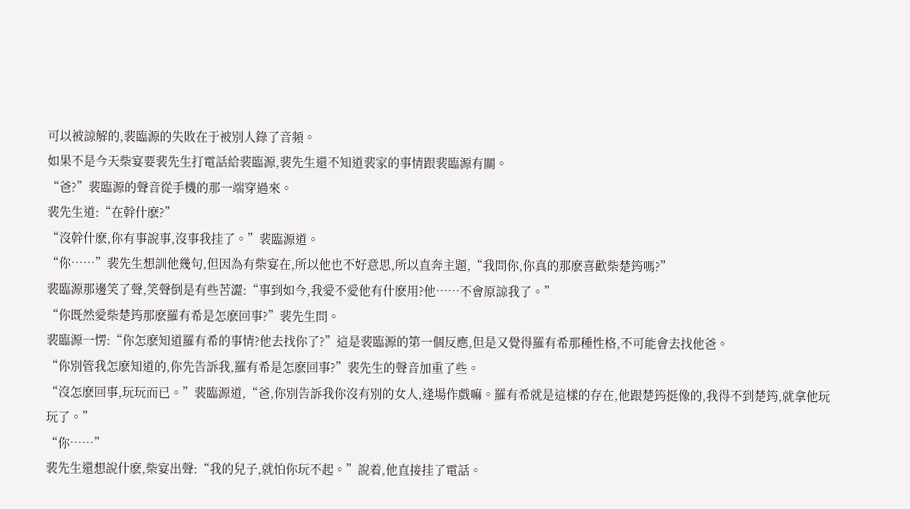可以被諒解的,裴臨源的失敗在于被別人錄了音頻。
如果不是今天柴宴要裴先生打電話給裴臨源,裴先生還不知道裴家的事情跟裴臨源有關。
“爸?”裴臨源的聲音從手機的那一端穿過來。
裴先生道:“在幹什麽?”
“沒幹什麽,你有事說事,沒事我挂了。”裴臨源道。
“你……”裴先生想訓他幾句,但因為有柴宴在,所以他也不好意思,所以直奔主題,“我問你,你真的那麽喜歡柴楚筠嗎?”
裴臨源那邊笑了聲,笑聲倒是有些苦澀:“事到如今,我愛不愛他有什麽用?他……不會原諒我了。”
“你既然愛柴楚筠那麽羅有希是怎麽回事?”裴先生問。
裴臨源一愣:“你怎麽知道羅有希的事情?他去找你了?”這是裴臨源的第一個反應,但是又覺得羅有希那種性格,不可能會去找他爸。
“你別管我怎麽知道的,你先告訴我,羅有希是怎麽回事?”裴先生的聲音加重了些。
“沒怎麽回事,玩玩而已。”裴臨源道,“爸,你別告訴我你沒有別的女人,逢場作戲嘛。羅有希就是這樣的存在,他跟楚筠挺像的,我得不到楚筠,就拿他玩玩了。”
“你……”
裴先生還想說什麽,柴宴出聲:“我的兒子,就怕你玩不起。”說着,他直接挂了電話。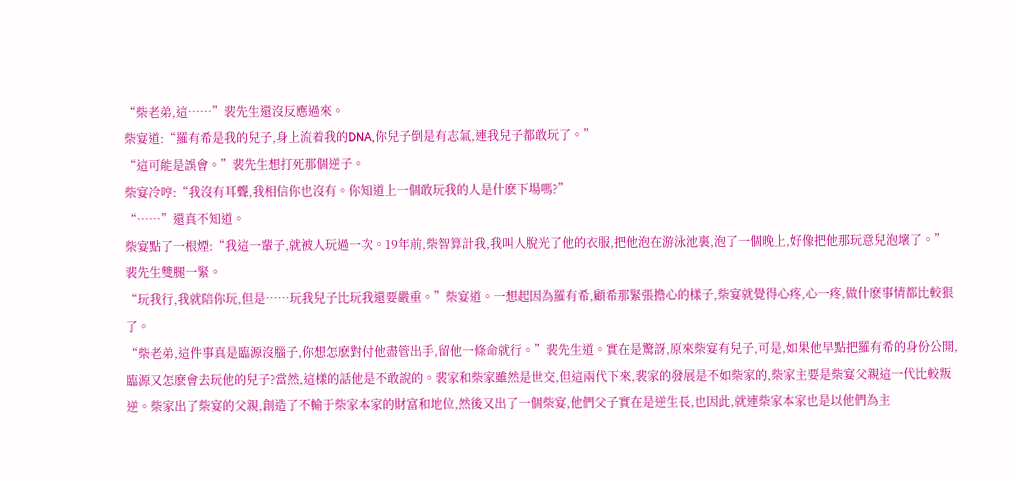“柴老弟,這……”裴先生還沒反應過來。
柴宴道:“羅有希是我的兒子,身上流着我的DNA,你兒子倒是有志氣,連我兒子都敢玩了。”
“這可能是誤會。”裴先生想打死那個逆子。
柴宴冷哼:“我沒有耳聾,我相信你也沒有。你知道上一個敢玩我的人是什麽下場嗎?”
“……”還真不知道。
柴宴點了一根煙:“我這一輩子,就被人玩過一次。19年前,柴智算計我,我叫人脫光了他的衣服,把他泡在游泳池裏,泡了一個晚上,好像把他那玩意兒泡壞了。”
裴先生雙腿一緊。
“玩我行,我就陪你玩,但是……玩我兒子比玩我還要嚴重。”柴宴道。一想起因為羅有希,顧希那緊張擔心的樣子,柴宴就覺得心疼,心一疼,做什麽事情都比較狠了。
“柴老弟,這件事真是臨源沒腦子,你想怎麽對付他盡管出手,留他一條命就行。”裴先生道。實在是驚訝,原來柴宴有兒子,可是,如果他早點把羅有希的身份公開,臨源又怎麽會去玩他的兒子?當然,這樣的話他是不敢說的。裴家和柴家雖然是世交,但這兩代下來,裴家的發展是不如柴家的,柴家主要是柴宴父親這一代比較叛逆。柴家出了柴宴的父親,創造了不輸于柴家本家的財富和地位,然後又出了一個柴宴,他們父子實在是逆生長,也因此,就連柴家本家也是以他們為主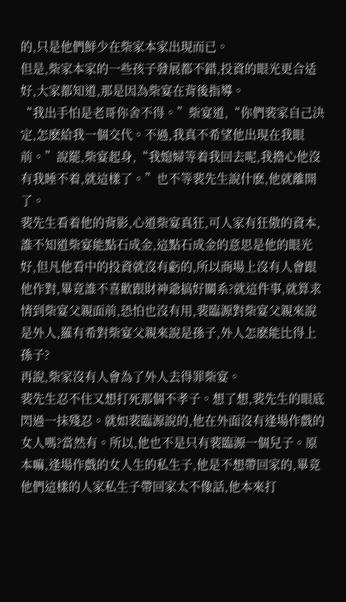的,只是他們鮮少在柴家本家出現而已。
但是,柴家本家的一些孩子發展都不錯,投資的眼光更合适好,大家都知道,那是因為柴宴在背後指導。
“我出手怕是老哥你舍不得。”柴宴道,“你們裴家自己決定,怎麽給我一個交代。不過,我真不希望他出現在我眼前。”說罷,柴宴起身,“我媳婦等着我回去呢,我擔心他沒有我睡不着,就這樣了。”也不等裴先生說什麽,他就離開了。
裴先生看着他的背影,心道柴宴真狂,可人家有狂傲的資本,誰不知道柴宴能點石成金,這點石成金的意思是他的眼光好,但凡他看中的投資就沒有虧的,所以商場上沒有人會跟他作對,畢竟誰不喜歡跟財神爺搞好關系?就這件事,就算求情到柴宴父親面前,恐怕也沒有用,裴臨源對柴宴父親來說是外人,羅有希對柴宴父親來說是孫子,外人怎麽能比得上孫子?
再說,柴家沒有人會為了外人去得罪柴宴。
裴先生忍不住又想打死那個不孝子。想了想,裴先生的眼底閃過一抹殘忍。就如裴臨源說的,他在外面沒有逢場作戲的女人嗎?當然有。所以,他也不是只有裴臨源一個兒子。原本嘛,逢場作戲的女人生的私生子,他是不想帶回家的,畢竟他們這樣的人家私生子帶回家太不像話,他本來打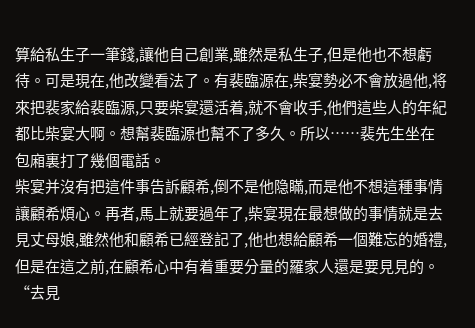算給私生子一筆錢,讓他自己創業,雖然是私生子,但是他也不想虧待。可是現在,他改變看法了。有裴臨源在,柴宴勢必不會放過他,将來把裴家給裴臨源,只要柴宴還活着,就不會收手,他們這些人的年紀都比柴宴大啊。想幫裴臨源也幫不了多久。所以……裴先生坐在包廂裏打了幾個電話。
柴宴并沒有把這件事告訴顧希,倒不是他隐瞞,而是他不想這種事情讓顧希煩心。再者,馬上就要過年了,柴宴現在最想做的事情就是去見丈母娘,雖然他和顧希已經登記了,他也想給顧希一個難忘的婚禮,但是在這之前,在顧希心中有着重要分量的羅家人還是要見見的。
“去見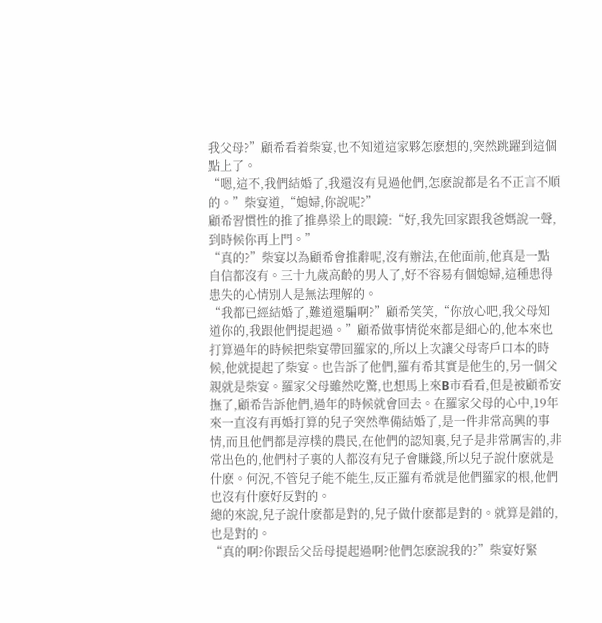我父母?”顧希看着柴宴,也不知道這家夥怎麽想的,突然跳躍到這個點上了。
“嗯,這不,我們結婚了,我還沒有見過他們,怎麽說都是名不正言不順的。”柴宴道,“媳婦,你說呢?”
顧希習慣性的推了推鼻梁上的眼鏡:“好,我先回家跟我爸媽說一聲,到時候你再上門。”
“真的?”柴宴以為顧希會推辭呢,沒有辦法,在他面前,他真是一點自信都沒有。三十九歲高齡的男人了,好不容易有個媳婦,這種患得患失的心情別人是無法理解的。
“我都已經結婚了,難道還騙啊?”顧希笑笑,“你放心吧,我父母知道你的,我跟他們提起過。”顧希做事情從來都是細心的,他本來也打算過年的時候把柴宴帶回羅家的,所以上次讓父母寄戶口本的時候,他就提起了柴宴。也告訴了他們,羅有希其實是他生的,另一個父親就是柴宴。羅家父母雖然吃驚,也想馬上來B市看看,但是被顧希安撫了,顧希告訴他們,過年的時候就會回去。在羅家父母的心中,19年來一直沒有再婚打算的兒子突然準備結婚了,是一件非常高興的事情,而且他們都是淳樸的農民,在他們的認知裏,兒子是非常厲害的,非常出色的,他們村子裏的人都沒有兒子會賺錢,所以兒子說什麽就是什麽。何況,不管兒子能不能生,反正羅有希就是他們羅家的根,他們也沒有什麽好反對的。
總的來說,兒子說什麽都是對的,兒子做什麽都是對的。就算是錯的,也是對的。
“真的啊?你跟岳父岳母提起過啊?他們怎麽說我的?”柴宴好緊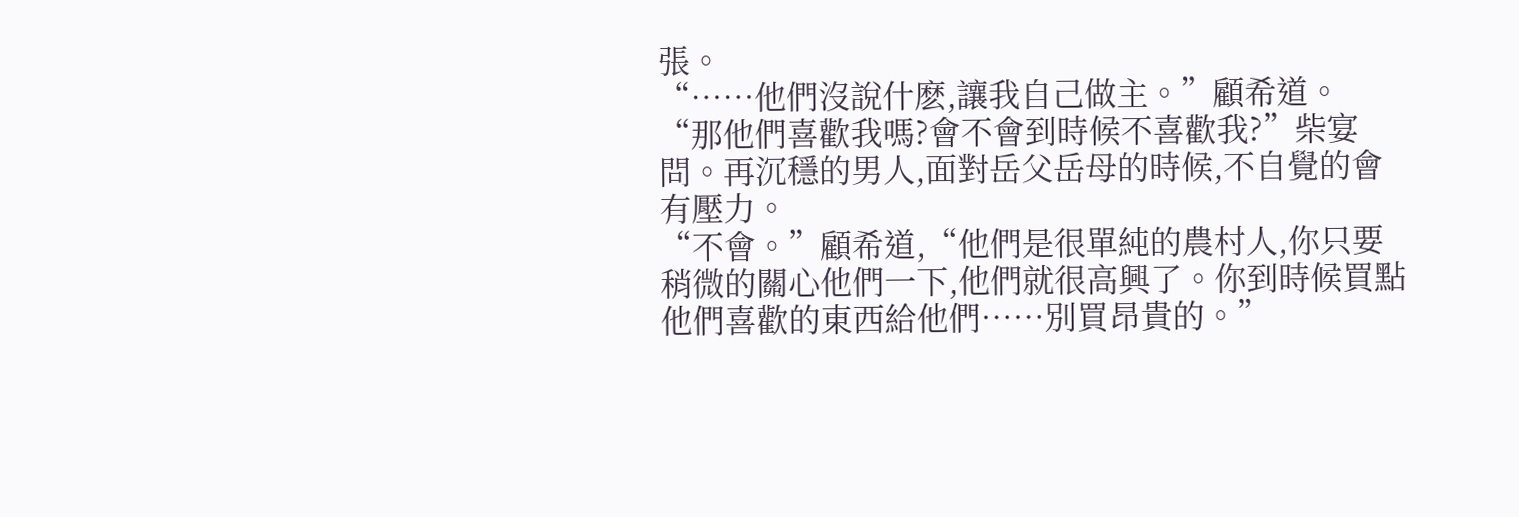張。
“……他們沒說什麽,讓我自己做主。”顧希道。
“那他們喜歡我嗎?會不會到時候不喜歡我?”柴宴問。再沉穩的男人,面對岳父岳母的時候,不自覺的會有壓力。
“不會。”顧希道,“他們是很單純的農村人,你只要稍微的關心他們一下,他們就很高興了。你到時候買點他們喜歡的東西給他們……別買昂貴的。”